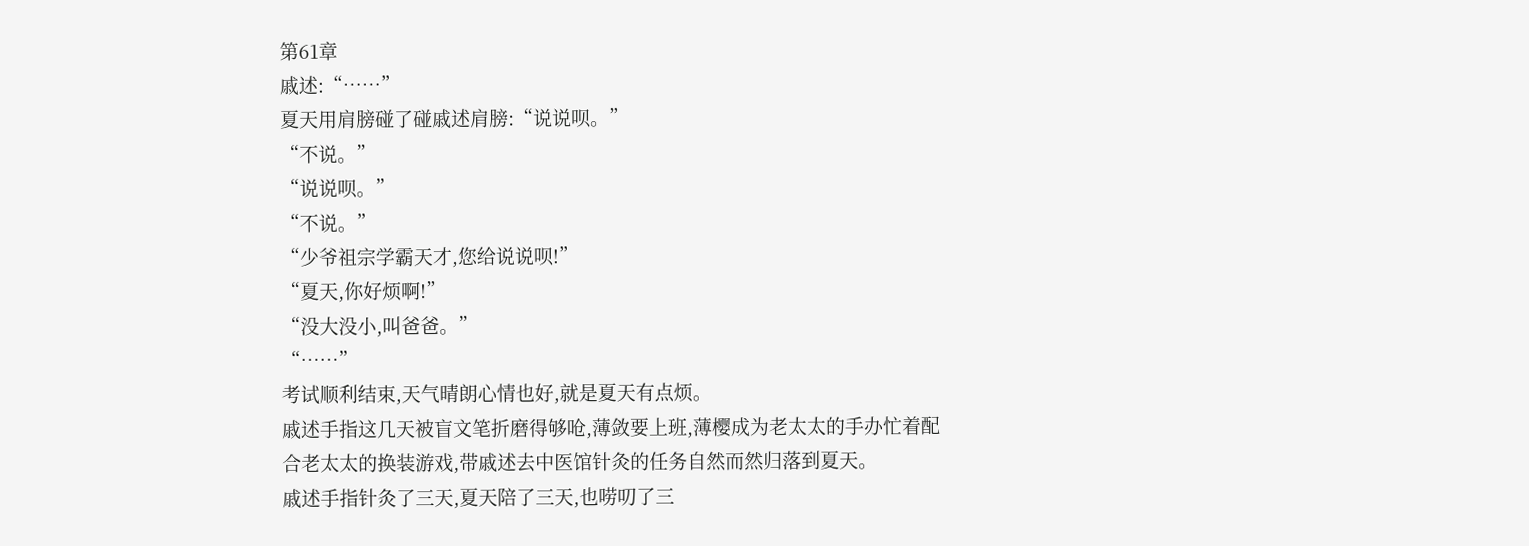第61章
戚述:“……”
夏天用肩膀碰了碰戚述肩膀:“说说呗。”
“不说。”
“说说呗。”
“不说。”
“少爷祖宗学霸天才,您给说说呗!”
“夏天,你好烦啊!”
“没大没小,叫爸爸。”
“……”
考试顺利结束,天气晴朗心情也好,就是夏天有点烦。
戚述手指这几天被盲文笔折磨得够呛,薄敛要上班,薄樱成为老太太的手办忙着配合老太太的换装游戏,带戚述去中医馆针灸的任务自然而然归落到夏天。
戚述手指针灸了三天,夏天陪了三天,也唠叨了三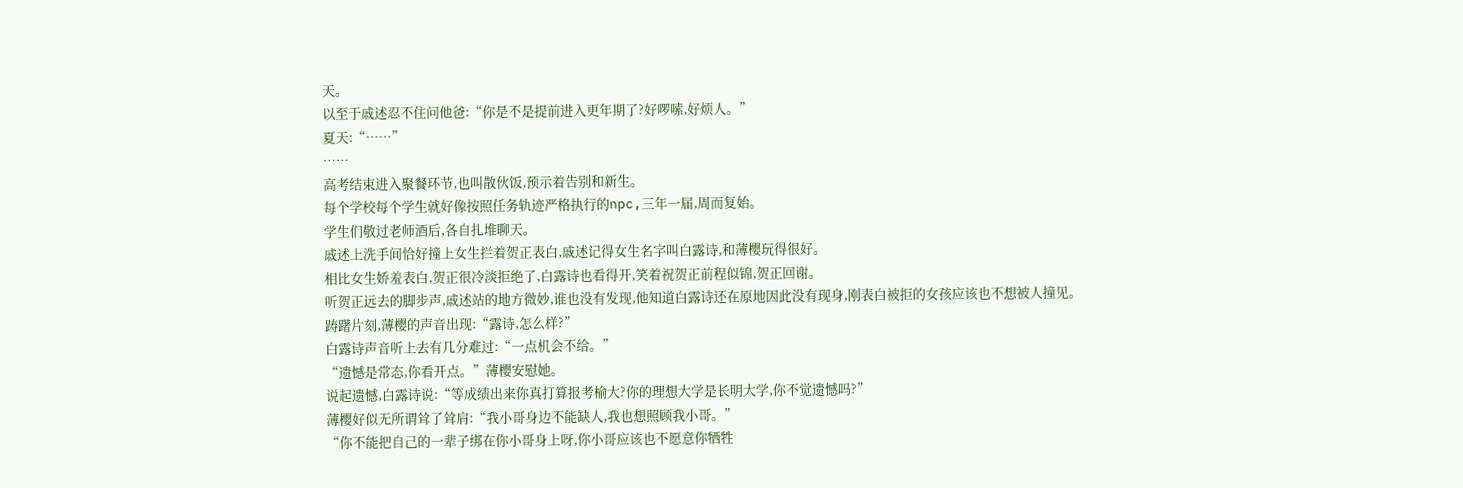天。
以至于戚述忍不住问他爸:“你是不是提前进入更年期了?好啰嗦,好烦人。”
夏天:“……”
……
高考结束进入聚餐环节,也叫散伙饭,预示着告别和新生。
每个学校每个学生就好像按照任务轨迹严格执行的npc,三年一届,周而复始。
学生们敬过老师酒后,各自扎堆聊天。
戚述上洗手间恰好撞上女生拦着贺正表白,戚述记得女生名字叫白露诗,和薄樱玩得很好。
相比女生娇羞表白,贺正很冷淡拒绝了,白露诗也看得开,笑着祝贺正前程似锦,贺正回谢。
听贺正远去的脚步声,戚述站的地方微妙,谁也没有发现,他知道白露诗还在原地因此没有现身,刚表白被拒的女孩应该也不想被人撞见。
踌躇片刻,薄樱的声音出现:“露诗,怎么样?”
白露诗声音听上去有几分难过:“一点机会不给。”
“遗憾是常态,你看开点。”薄樱安慰她。
说起遗憾,白露诗说:“等成绩出来你真打算报考榆大?你的理想大学是长明大学,你不觉遗憾吗?”
薄樱好似无所谓耸了耸肩:“我小哥身边不能缺人,我也想照顾我小哥。”
“你不能把自己的一辈子绑在你小哥身上呀,你小哥应该也不愿意你牺牲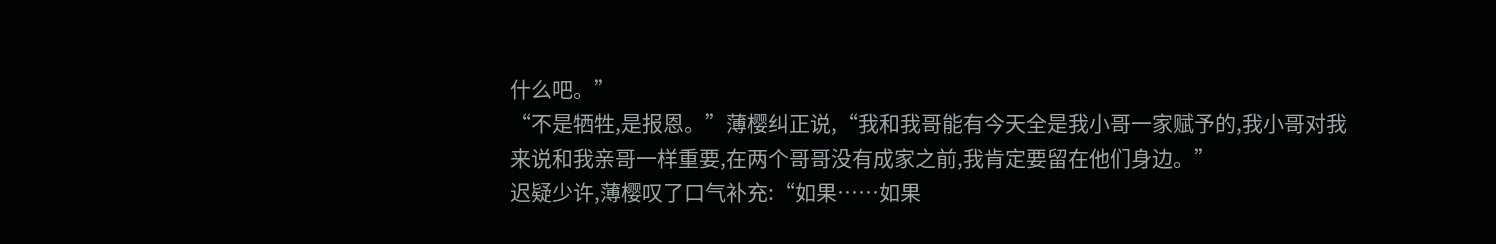什么吧。”
“不是牺牲,是报恩。”薄樱纠正说,“我和我哥能有今天全是我小哥一家赋予的,我小哥对我来说和我亲哥一样重要,在两个哥哥没有成家之前,我肯定要留在他们身边。”
迟疑少许,薄樱叹了口气补充:“如果……如果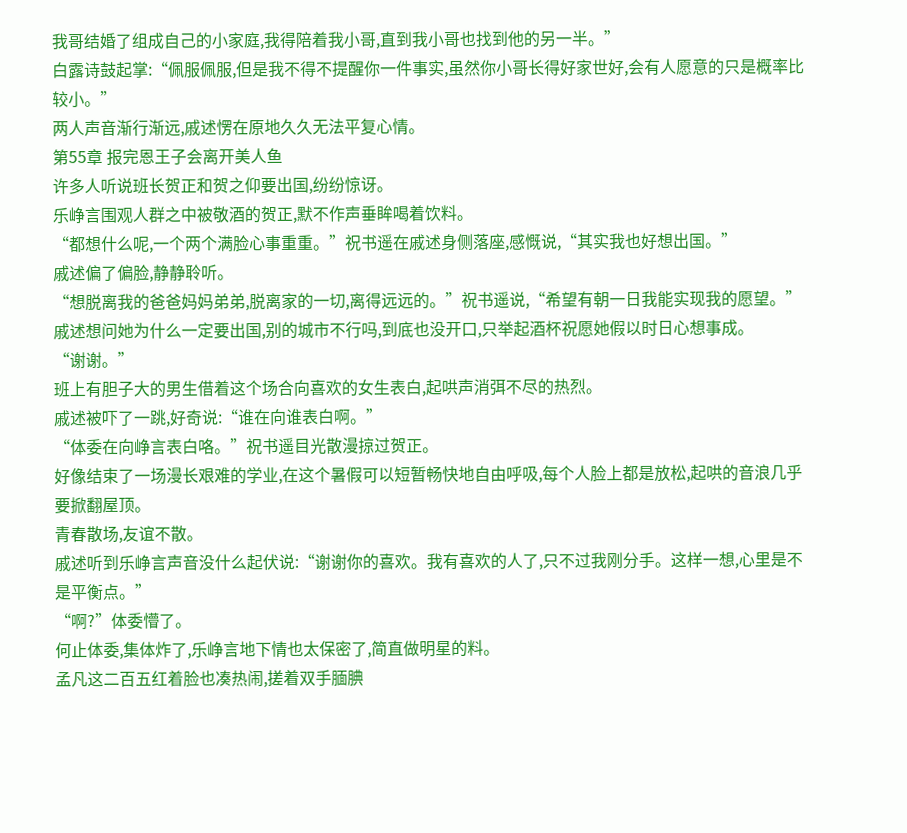我哥结婚了组成自己的小家庭,我得陪着我小哥,直到我小哥也找到他的另一半。”
白露诗鼓起掌:“佩服佩服,但是我不得不提醒你一件事实,虽然你小哥长得好家世好,会有人愿意的只是概率比较小。”
两人声音渐行渐远,戚述愣在原地久久无法平复心情。
第55章 报完恩王子会离开美人鱼
许多人听说班长贺正和贺之仰要出国,纷纷惊讶。
乐峥言围观人群之中被敬酒的贺正,默不作声垂眸喝着饮料。
“都想什么呢,一个两个满脸心事重重。”祝书遥在戚述身侧落座,感慨说,“其实我也好想出国。”
戚述偏了偏脸,静静聆听。
“想脱离我的爸爸妈妈弟弟,脱离家的一切,离得远远的。”祝书遥说,“希望有朝一日我能实现我的愿望。”
戚述想问她为什么一定要出国,别的城市不行吗,到底也没开口,只举起酒杯祝愿她假以时日心想事成。
“谢谢。”
班上有胆子大的男生借着这个场合向喜欢的女生表白,起哄声消弭不尽的热烈。
戚述被吓了一跳,好奇说:“谁在向谁表白啊。”
“体委在向峥言表白咯。”祝书遥目光散漫掠过贺正。
好像结束了一场漫长艰难的学业,在这个暑假可以短暂畅快地自由呼吸,每个人脸上都是放松,起哄的音浪几乎要掀翻屋顶。
青春散场,友谊不散。
戚述听到乐峥言声音没什么起伏说:“谢谢你的喜欢。我有喜欢的人了,只不过我刚分手。这样一想,心里是不是平衡点。”
“啊?”体委懵了。
何止体委,集体炸了,乐峥言地下情也太保密了,简直做明星的料。
孟凡这二百五红着脸也凑热闹,搓着双手腼腆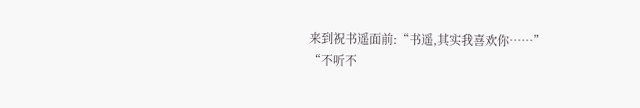来到祝书遥面前:“书遥,其实我喜欢你……”
“不听不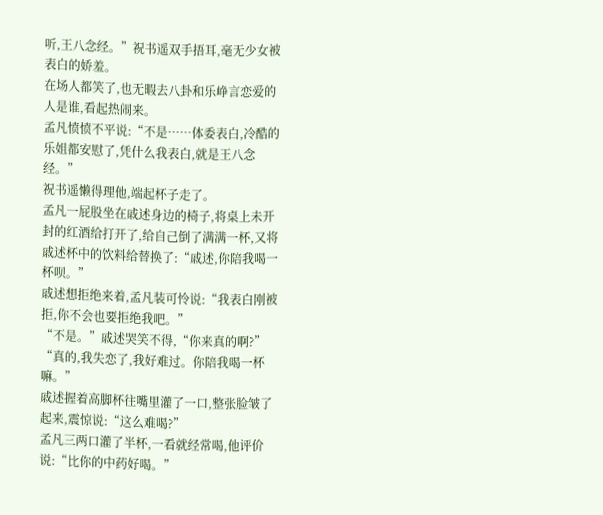听,王八念经。”祝书遥双手捂耳,毫无少女被表白的娇羞。
在场人都笑了,也无暇去八卦和乐峥言恋爱的人是谁,看起热闹来。
孟凡愤愤不平说:“不是……体委表白,冷酷的乐姐都安慰了,凭什么我表白,就是王八念经。”
祝书遥懒得理他,端起杯子走了。
孟凡一屁股坐在戚述身边的椅子,将桌上未开封的红酒给打开了,给自己倒了满满一杯,又将戚述杯中的饮料给替换了:“戚述,你陪我喝一杯呗。”
戚述想拒绝来着,孟凡装可怜说:“我表白刚被拒,你不会也要拒绝我吧。”
“不是。”戚述哭笑不得,“你来真的啊?”
“真的,我失恋了,我好难过。你陪我喝一杯嘛。”
戚述握着高脚杯往嘴里灌了一口,整张脸皱了起来,震惊说:“这么难喝?”
孟凡三两口灌了半杯,一看就经常喝,他评价说:“比你的中药好喝。”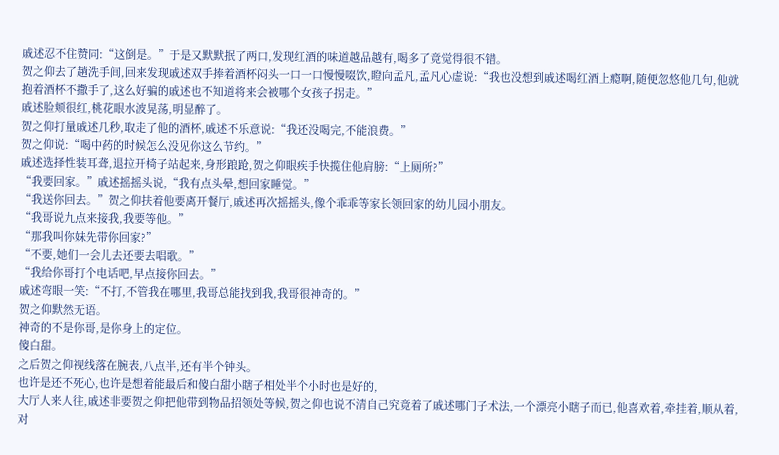戚述忍不住赞同:“这倒是。”于是又默默抿了两口,发现红酒的味道越品越有,喝多了竟觉得很不错。
贺之仰去了趟洗手间,回来发现戚述双手捧着酒杯闷头一口一口慢慢啜饮,瞪向孟凡,孟凡心虚说:“我也没想到戚述喝红酒上瘾啊,随便忽悠他几句,他就抱着酒杯不撒手了,这么好骗的戚述也不知道将来会被哪个女孩子拐走。”
戚述脸颊很红,桃花眼水波晃荡,明显醉了。
贺之仰打量戚述几秒,取走了他的酒杯,戚述不乐意说:“我还没喝完,不能浪费。”
贺之仰说:“喝中药的时候怎么没见你这么节约。”
戚述选择性装耳聋,退拉开椅子站起来,身形踉跄,贺之仰眼疾手快揽住他肩膀:“上厕所?”
“我要回家。”戚述摇摇头说,“我有点头晕,想回家睡觉。”
“我送你回去。”贺之仰扶着他要离开餐厅,戚述再次摇摇头,像个乖乖等家长领回家的幼儿园小朋友。
“我哥说九点来接我,我要等他。”
“那我叫你妹先带你回家?”
“不要,她们一会儿去还要去唱歌。”
“我给你哥打个电话吧,早点接你回去。”
戚述弯眼一笑:“不打,不管我在哪里,我哥总能找到我,我哥很神奇的。”
贺之仰默然无语。
神奇的不是你哥,是你身上的定位。
傻白甜。
之后贺之仰视线落在腕表,八点半,还有半个钟头。
也许是还不死心,也许是想着能最后和傻白甜小瞎子相处半个小时也是好的,
大厅人来人往,戚述非要贺之仰把他带到物品招领处等候,贺之仰也说不清自己究竟着了戚述哪门子术法,一个漂亮小瞎子而已,他喜欢着,牵挂着,顺从着,对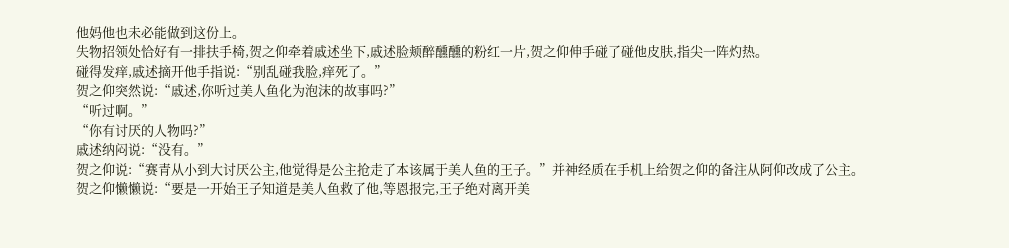他妈他也未必能做到这份上。
失物招领处恰好有一排扶手椅,贺之仰牵着戚述坐下,戚述脸颊醉醺醺的粉红一片,贺之仰伸手碰了碰他皮肤,指尖一阵灼热。
碰得发痒,戚述摘开他手指说:“别乱碰我脸,痒死了。”
贺之仰突然说:“戚述,你听过美人鱼化为泡沫的故事吗?”
“听过啊。”
“你有讨厌的人物吗?”
戚述纳闷说:“没有。”
贺之仰说:“赛青从小到大讨厌公主,他觉得是公主抢走了本该属于美人鱼的王子。”并神经质在手机上给贺之仰的备注从阿仰改成了公主。
贺之仰懒懒说:“要是一开始王子知道是美人鱼救了他,等恩报完,王子绝对离开美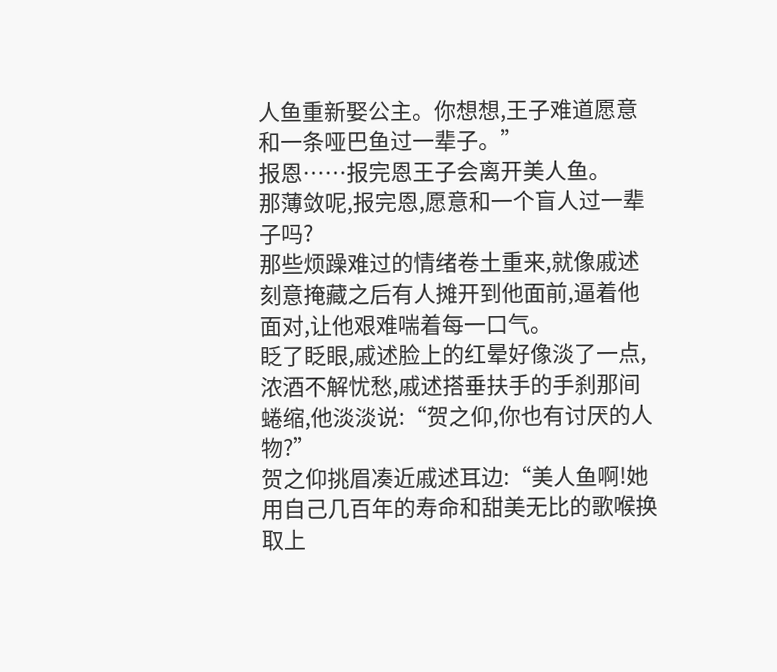人鱼重新娶公主。你想想,王子难道愿意和一条哑巴鱼过一辈子。”
报恩……报完恩王子会离开美人鱼。
那薄敛呢,报完恩,愿意和一个盲人过一辈子吗?
那些烦躁难过的情绪卷土重来,就像戚述刻意掩藏之后有人摊开到他面前,逼着他面对,让他艰难喘着每一口气。
眨了眨眼,戚述脸上的红晕好像淡了一点,浓酒不解忧愁,戚述搭垂扶手的手刹那间蜷缩,他淡淡说:“贺之仰,你也有讨厌的人物?”
贺之仰挑眉凑近戚述耳边:“美人鱼啊!她用自己几百年的寿命和甜美无比的歌喉换取上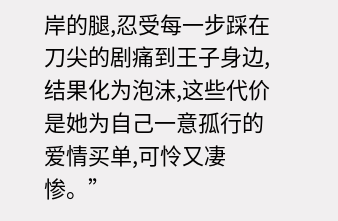岸的腿,忍受每一步踩在刀尖的剧痛到王子身边,结果化为泡沫,这些代价是她为自己一意孤行的爱情买单,可怜又凄惨。”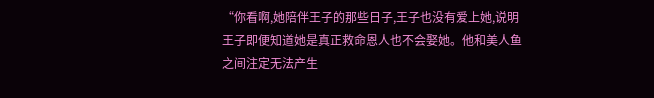“你看啊,她陪伴王子的那些日子,王子也没有爱上她,说明王子即便知道她是真正救命恩人也不会娶她。他和美人鱼之间注定无法产生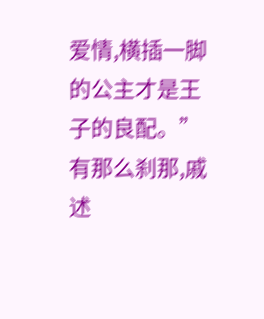爱情,横插一脚的公主才是王子的良配。”
有那么刹那,戚述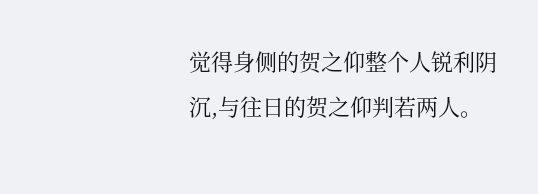觉得身侧的贺之仰整个人锐利阴沉,与往日的贺之仰判若两人。